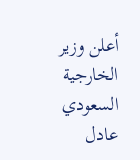أعلن وزير الخارجية السعودي عادل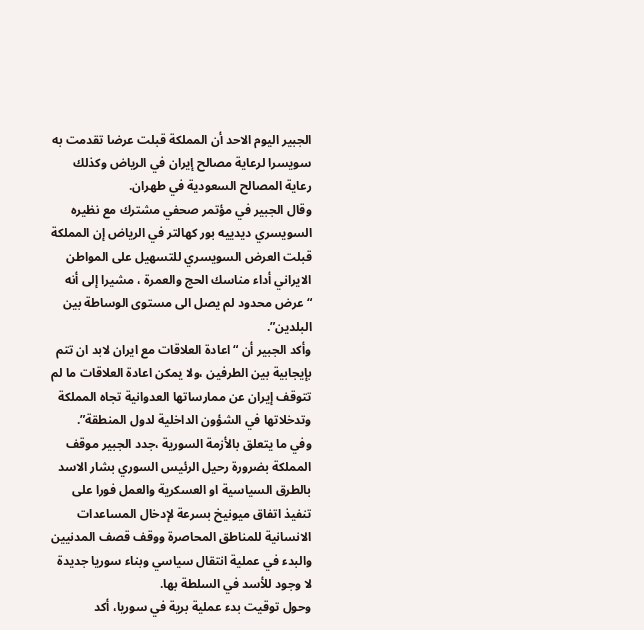الجبير اليوم الاحد أن المملكة قبلت عرضا تقدمت به سويسرا لرعاية مصالح إيران في الرياض وكذلك رعاية المصالح السعودية في طهران.
وقال الجبير في مؤتمر صحفي مشترك مع نظيره السويسري ديدييه بور كهالتر في الرياض إن المملكة قبلت العرض السويسري للتسهيل على المواطن الايراني أداء مناسك الحج والعمرة ، مشيرا إلى أنه “عرض محدود لم يصل الى مستوى الوساطة بين البلدين”.
وأكد الجبير أن “اعادة العلاقات مع ايران لابد ان تتم بإيجابية بين الطرفين ،ولا يمكن اعادة العلاقات ما لم تتوقف إيران عن ممارساتها العدوانية تجاه المملكة وتدخلاتها في الشؤون الداخلية لدول المنطقة”.
وفي ما يتعلق بالأزمة السورية ،جدد الجبير موقف المملكة بضرورة رحيل الرئيس السوري بشار الاسد بالطرق السياسية او العسكرية والعمل فورا على تنفيذ اتفاق ميونيخ بسرعة لإدخال المساعدات الانسانية للمناطق المحاصرة ووقف قصف المدنيين والبدء في عملية انتقال سياسي وبناء سوريا جديدة لا وجود للأسد في السلطة بها.
وحول توقيت بدء عملية برية في سوريا، أكد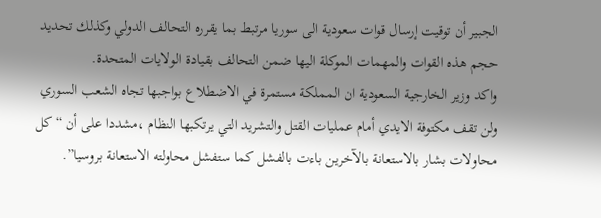الجبير أن توقيت إرسال قوات سعودية الى سوريا مرتبط بما يقرره التحالف الدولي وكذلك تحديد حجم هذه القوات والمهمات الموكلة اليها ضمن التحالف بقيادة الولايات المتحدة.
واكد وزير الخارجية السعودية ان المملكة مستمرة في الاضطلاع بواجبها تجاه الشعب السوري ولن تقف مكتوفة الايدي أمام عمليات القتل والتشريد التي يرتكبها النظام ،مشددا على أن “كل محاولات بشار بالاستعانة بالآخرين باءت بالفشل كما ستفشل محاولته الاستعانة بروسيا”.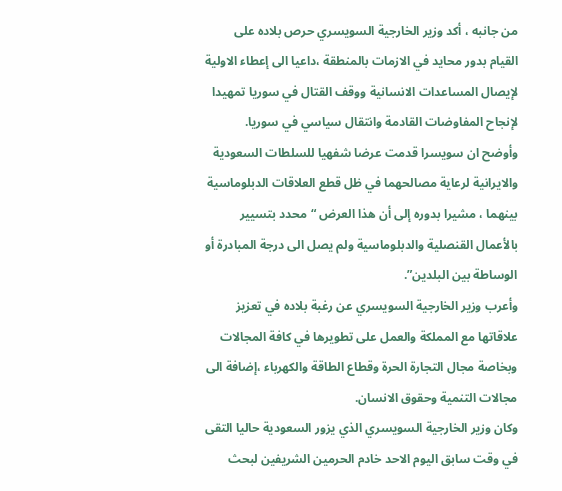من جانبه ، أكد وزير الخارجية السويسري حرص بلاده على القيام بدور محايد في الازمات بالمنطقة ،داعيا الى إعطاء الاولية لإيصال المساعدات الانسانية ووقف القتال في سوريا تمهيدا لإنجاح المفاوضات القادمة وانتقال سياسي في سوريا.
وأوضح ان سويسرا قدمت عرضا شفهيا للسلطات السعودية والايرانية لرعاية مصالحهما في ظل قطع العلاقات الدبلوماسية بينهما ، مشيرا بدوره إلى أن هذا العرض “محدد بتسيير بالأعمال القنصلية والدبلوماسية ولم يصل الى درجة المبادرة أو الوساطة بين البلدين”.
وأعرب وزير الخارجية السويسري عن رغبة بلاده في تعزيز علاقاتها مع المملكة والعمل على تطويرها في كافة المجالات وبخاصة مجال التجارة الحرة وقطاع الطاقة والكهرباء ،إضافة الى مجالات التنمية وحقوق الانسان.
وكان وزير الخارجية السويسري الذي يزور السعودية حاليا التقى في وقت سابق اليوم الاحد خادم الحرمين الشريفين لبحث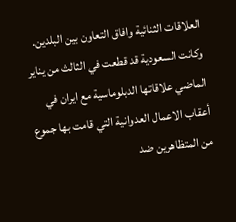العلاقات الثنائية وافاق التعاون بين البلدين.
وكانت السعودية قد قطعت في الثالث من يناير الماضي علاقاتها الدبلوماسية مع ايران في أعقاب الاعمال العدوانية التي قامت بها جموع من المتظاهرين ضد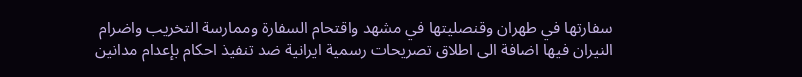سفارتها في طهران وقنصليتها في مشهد واقتحام السفارة وممارسة التخريب واضرام النيران فيها اضافة الى اطلاق تصريحات رسمية ايرانية ضد تنفيذ احكام بإعدام مدانين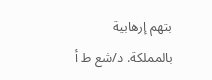بتهم إرهابية بالمملكة. د/شع ط أ